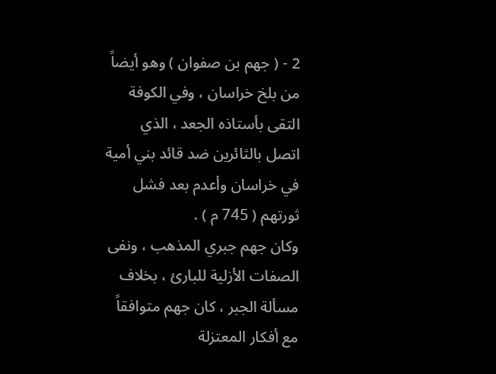2 - ( جهم بن صفوان ) وهو أيضاً من بلخ خراسان ، وفي الكوفة التقى بأستاذه الجعد ، الذي اتصل بالثائرين ضد قائد بني أمية في خراسان وأعدم بعد فشل ثورتهم ( 745 م ) .
وكان جهم جبري المذهب ، ونفى الصفات الأزلية للبارئ ، بخلاف مسألة الجبر ، كان جهم متوافقاً مع أفكار المعتزلة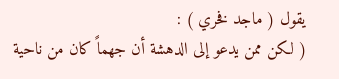يقول ( ماجد فخري ) :
( لكن ممن يدعو إلى الدهشة أن جهماً كان من ناحية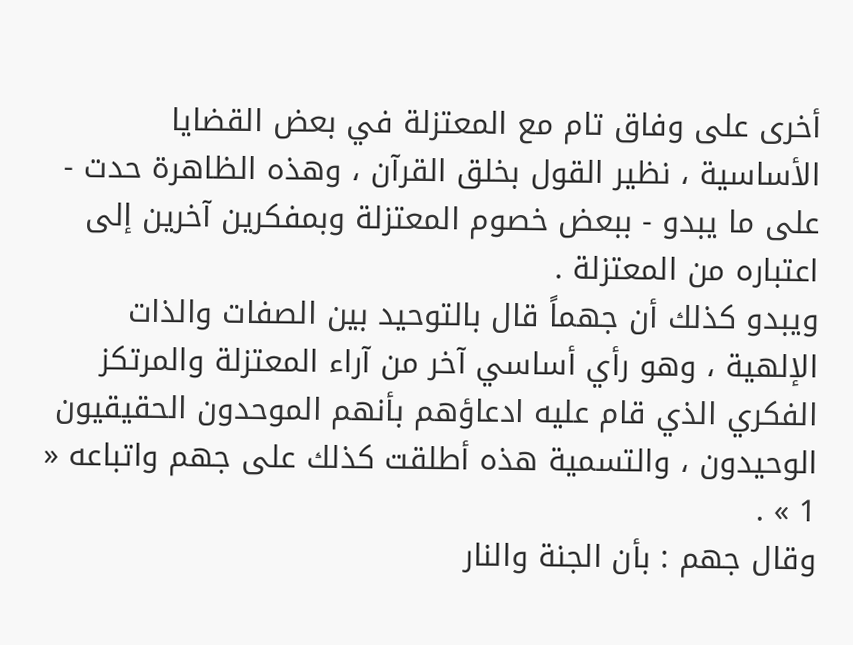أخرى على وفاق تام مع المعتزلة في بعض القضايا الأساسية ، نظير القول بخلق القرآن ، وهذه الظاهرة حدت - على ما يبدو - ببعض خصوم المعتزلة وبمفكرين آخرين إلى اعتباره من المعتزلة .
ويبدو كذلك أن جهماً قال بالتوحيد بين الصفات والذات الإلهية ، وهو رأي أساسي آخر من آراء المعتزلة والمرتكز الفكري الذي قام عليه ادعاؤهم بأنهم الموحدون الحقيقيون الوحيدون ، والتسمية هذه أطلقت كذلك على جهم واتباعه « 1 » .
وقال جهم : بأن الجنة والنار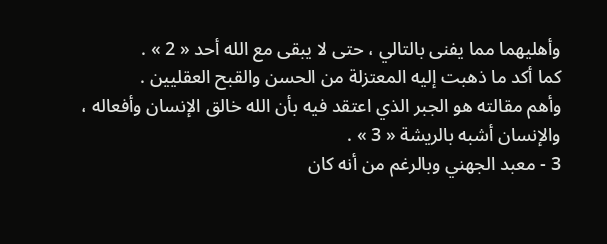وأهليهما مما يفنى بالتالي ، حتى لا يبقى مع الله أحد « 2 » .
كما أكد ما ذهبت إليه المعتزلة من الحسن والقبح العقليين .
وأهم مقالته هو الجبر الذي اعتقد فيه بأن الله خالق الإنسان وأفعاله ، والإنسان أشبه بالريشة « 3 » .
3 - معبد الجهني وبالرغم من أنه كان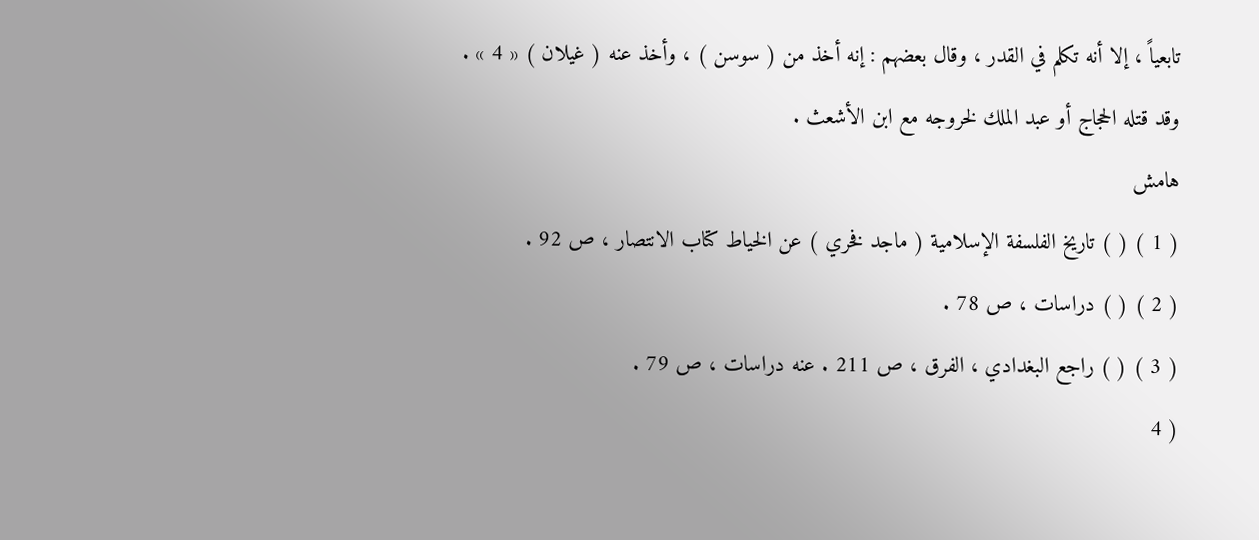تابعياً ، إلا أنه تكلم في القدر ، وقال بعضهم : إنه أخذ من ( سوسن ) ، وأخذ عنه ( غيلان ) « 4 » .
وقد قتله الحجاج أو عبد الملك لخروجه مع ابن الأشعث .
هامش
( 1 ) ( ) تاريخ الفلسفة الإسلامية ( ماجد فخري ) عن الخياط كتاب الانتصار ، ص 92 .
( 2 ) ( ) دراسات ، ص 78 .
( 3 ) ( ) راجع البغدادي ، الفرق ، ص 211 . عنه دراسات ، ص 79 .
( 4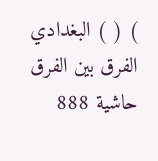) ( ) البغدادي الفرق بين الفرق حاشية 888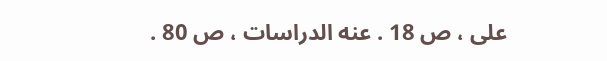على ، ص 18 . عنه الدراسات ، ص 80 .